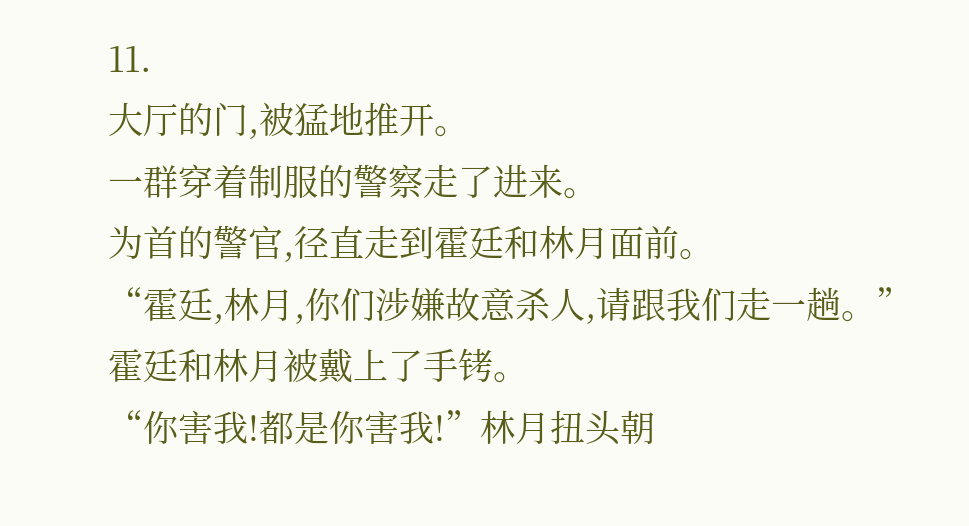11.
大厅的门,被猛地推开。
一群穿着制服的警察走了进来。
为首的警官,径直走到霍廷和林月面前。
“霍廷,林月,你们涉嫌故意杀人,请跟我们走一趟。”
霍廷和林月被戴上了手铐。
“你害我!都是你害我!”林月扭头朝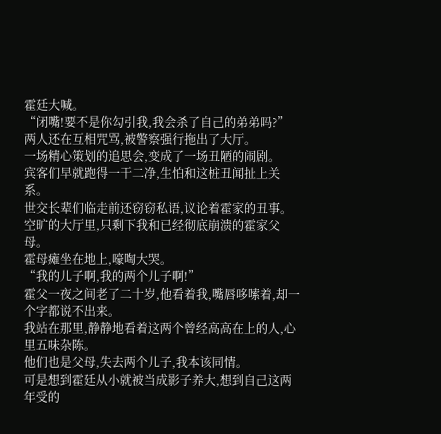霍廷大喊。
“闭嘴!要不是你勾引我,我会杀了自己的弟弟吗?”
两人还在互相咒骂,被警察强行拖出了大厅。
一场精心策划的追思会,变成了一场丑陋的闹剧。
宾客们早就跑得一干二净,生怕和这桩丑闻扯上关系。
世交长辈们临走前还窃窃私语,议论着霍家的丑事。
空旷的大厅里,只剩下我和已经彻底崩溃的霍家父母。
霍母瘫坐在地上,嚎啕大哭。
“我的儿子啊,我的两个儿子啊!”
霍父一夜之间老了二十岁,他看着我,嘴唇哆嗦着,却一个字都说不出来。
我站在那里,静静地看着这两个曾经高高在上的人,心里五味杂陈。
他们也是父母,失去两个儿子,我本该同情。
可是想到霍廷从小就被当成影子养大,想到自己这两年受的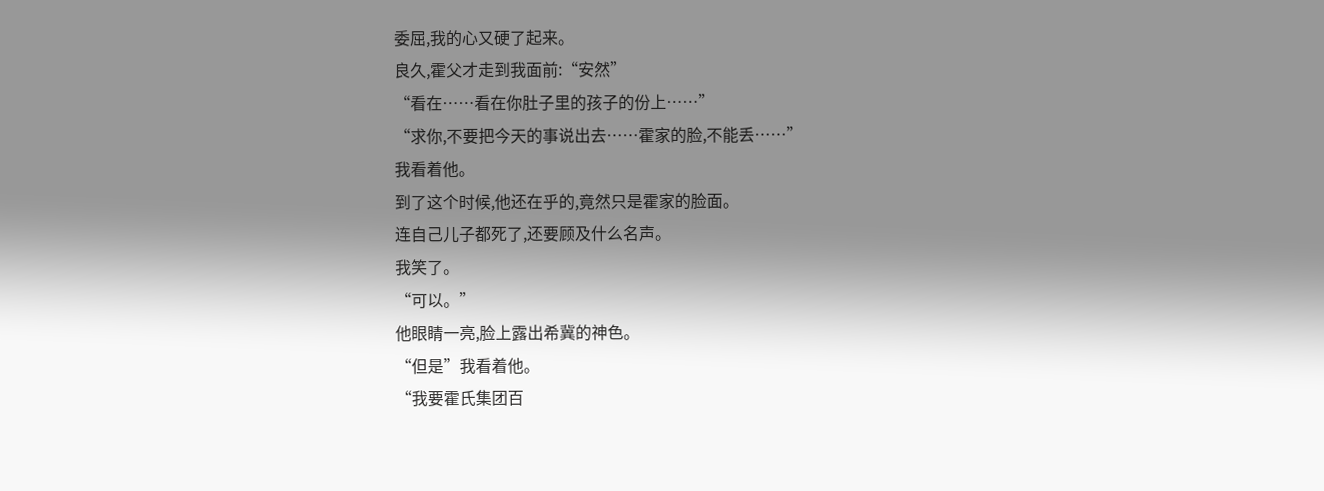委屈,我的心又硬了起来。
良久,霍父才走到我面前:“安然”
“看在……看在你肚子里的孩子的份上……”
“求你,不要把今天的事说出去……霍家的脸,不能丢……”
我看着他。
到了这个时候,他还在乎的,竟然只是霍家的脸面。
连自己儿子都死了,还要顾及什么名声。
我笑了。
“可以。”
他眼睛一亮,脸上露出希冀的神色。
“但是”我看着他。
“我要霍氏集团百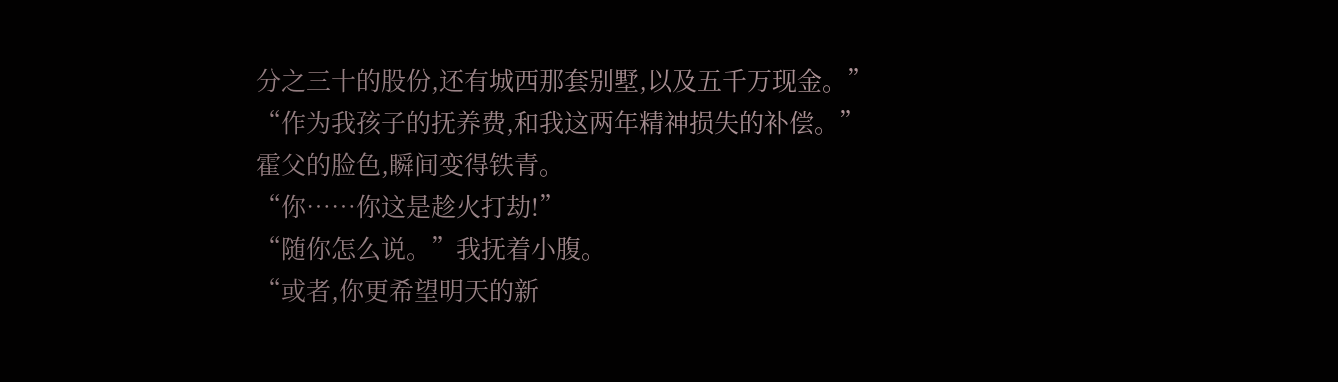分之三十的股份,还有城西那套别墅,以及五千万现金。”
“作为我孩子的抚养费,和我这两年精神损失的补偿。”
霍父的脸色,瞬间变得铁青。
“你……你这是趁火打劫!”
“随你怎么说。”我抚着小腹。
“或者,你更希望明天的新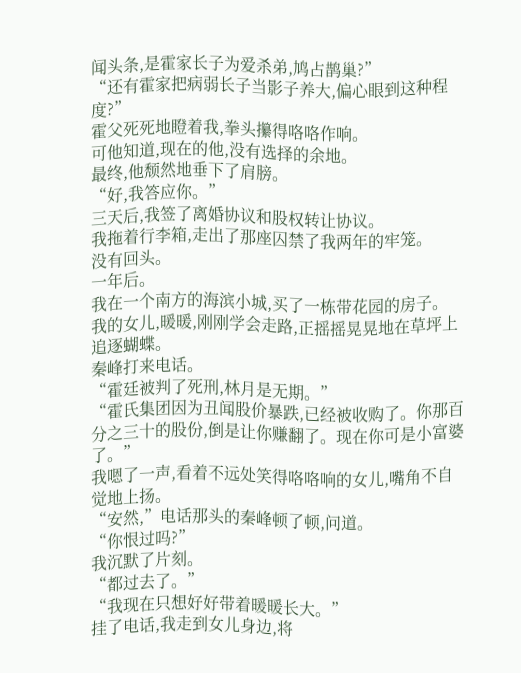闻头条,是霍家长子为爱杀弟,鸠占鹊巢?”
“还有霍家把病弱长子当影子养大,偏心眼到这种程度?”
霍父死死地瞪着我,拳头攥得咯咯作响。
可他知道,现在的他,没有选择的余地。
最终,他颓然地垂下了肩膀。
“好,我答应你。”
三天后,我签了离婚协议和股权转让协议。
我拖着行李箱,走出了那座囚禁了我两年的牢笼。
没有回头。
一年后。
我在一个南方的海滨小城,买了一栋带花园的房子。
我的女儿,暖暖,刚刚学会走路,正摇摇晃晃地在草坪上追逐蝴蝶。
秦峰打来电话。
“霍廷被判了死刑,林月是无期。”
“霍氏集团因为丑闻股价暴跌,已经被收购了。你那百分之三十的股份,倒是让你赚翻了。现在你可是小富婆了。”
我嗯了一声,看着不远处笑得咯咯响的女儿,嘴角不自觉地上扬。
“安然,”电话那头的秦峰顿了顿,问道。
“你恨过吗?”
我沉默了片刻。
“都过去了。”
“我现在只想好好带着暖暖长大。”
挂了电话,我走到女儿身边,将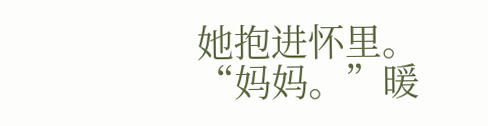她抱进怀里。
“妈妈。”暖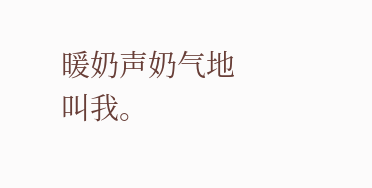暖奶声奶气地叫我。